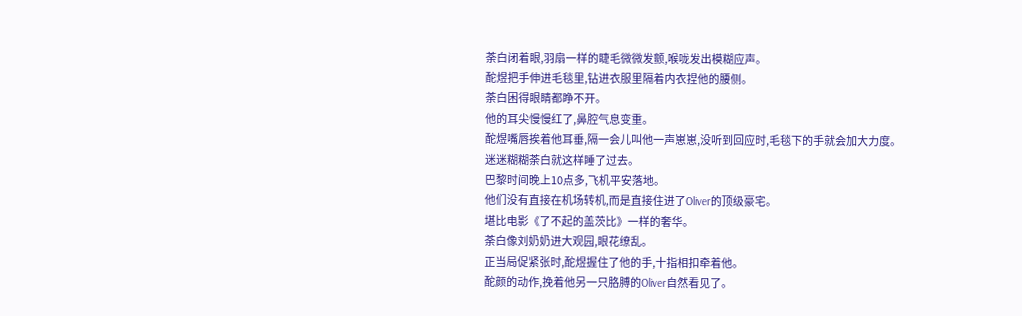荼白闭着眼,羽扇一样的睫毛微微发颤,喉咙发出模糊应声。
酡煜把手伸进毛毯里,钻进衣服里隔着内衣捏他的腰侧。
荼白困得眼睛都睁不开。
他的耳尖慢慢红了,鼻腔气息变重。
酡煜嘴唇挨着他耳垂,隔一会儿叫他一声崽崽,没听到回应时,毛毯下的手就会加大力度。
迷迷糊糊荼白就这样睡了过去。
巴黎时间晚上10点多,飞机平安落地。
他们没有直接在机场转机,而是直接住进了Oliver的顶级豪宅。
堪比电影《了不起的盖茨比》一样的奢华。
荼白像刘奶奶进大观园,眼花缭乱。
正当局促紧张时,酡煜握住了他的手,十指相扣牵着他。
酡颜的动作,挽着他另一只胳膊的Oliver自然看见了。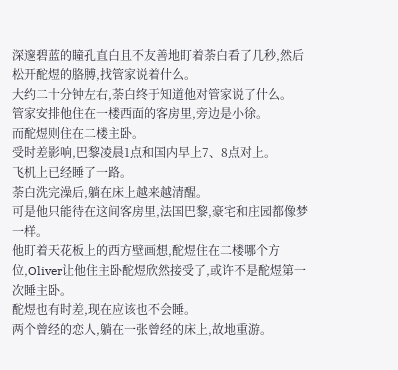深邃碧蓝的瞳孔直白且不友善地盯着荼白看了几秒,然后松开酡煜的胳膊,找管家说着什么。
大约二十分钟左右,荼白终于知道他对管家说了什么。
管家安排他住在一楼西面的客房里,旁边是小徐。
而酡煜则住在二楼主卧。
受时差影响,巴黎凌晨1点和国内早上7、8点对上。
飞机上已经睡了一路。
荼白洗完澡后,躺在床上越来越清醒。
可是他只能待在这间客房里,法国巴黎,豪宅和庄园都像梦一样。
他盯着天花板上的西方壁画想,酡煜住在二楼哪个方位,Oliver让他住主卧酡煜欣然接受了,或许不是酡煜第一次睡主卧。
酡煜也有时差,现在应该也不会睡。
两个曾经的恋人,躺在一张曾经的床上,故地重游。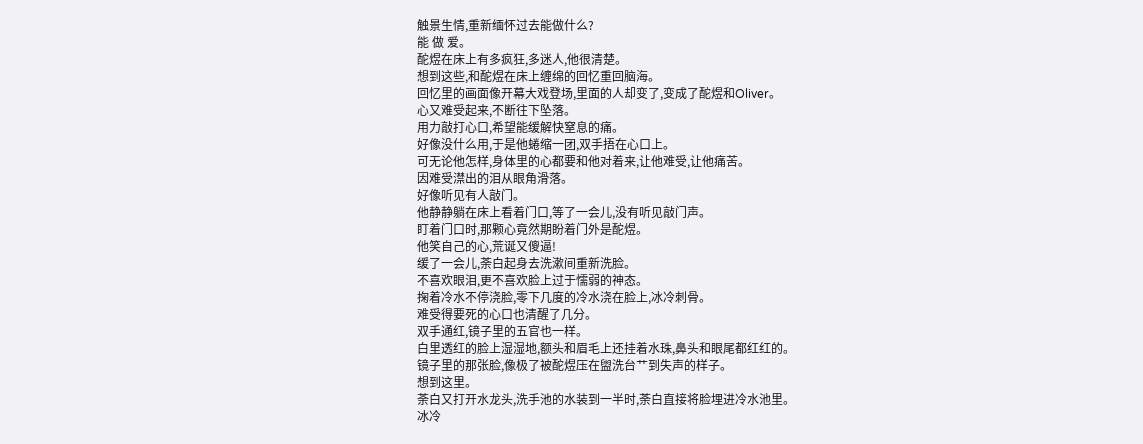触景生情,重新缅怀过去能做什么?
能 做 爱。
酡煜在床上有多疯狂,多迷人,他很清楚。
想到这些,和酡煜在床上缠绵的回忆重回脑海。
回忆里的画面像开幕大戏登场,里面的人却变了,变成了酡煜和Oliver。
心又难受起来,不断往下坠落。
用力敲打心口,希望能缓解快窒息的痛。
好像没什么用,于是他蜷缩一团,双手捂在心口上。
可无论他怎样,身体里的心都要和他对着来,让他难受,让他痛苦。
因难受澿出的泪从眼角滑落。
好像听见有人敲门。
他静静躺在床上看着门口,等了一会儿,没有听见敲门声。
盯着门口时,那颗心竟然期盼着门外是酡煜。
他笑自己的心,荒诞又傻逼!
缓了一会儿,荼白起身去洗漱间重新洗脸。
不喜欢眼泪,更不喜欢脸上过于懦弱的神态。
掬着冷水不停浇脸,零下几度的冷水浇在脸上,冰冷刺骨。
难受得要死的心口也清醒了几分。
双手通红,镜子里的五官也一样。
白里透红的脸上湿湿地,额头和眉毛上还挂着水珠,鼻头和眼尾都红红的。
镜子里的那张脸,像极了被酡煜压在盥洗台艹到失声的样子。
想到这里。
荼白又打开水龙头,洗手池的水装到一半时,荼白直接将脸埋进冷水池里。
冰冷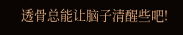透骨总能让脑子清醒些吧!